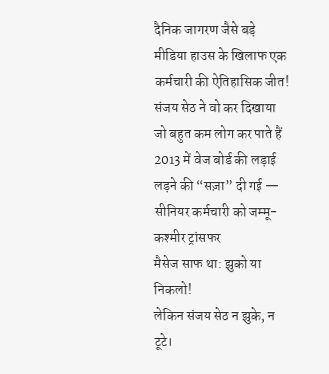दैनिक जागरण जैसे बड़े मीडिया हाउस के खिलाफ एक कर्मचारी की ऐतिहासिक जीत!
संजय सेठ ने वो कर दिखाया जो बहुत कम लोग कर पाते हैं
2013 में वेज बोर्ड की लड़ाई लड़ने की “सज़ा” दी गई —
सीनियर कर्मचारी को जम्मू-कश्मीर ट्रांसफर
मैसेज साफ था: झुको या निकलो!
लेकिन संजय सेठ न झुके, न टूटे।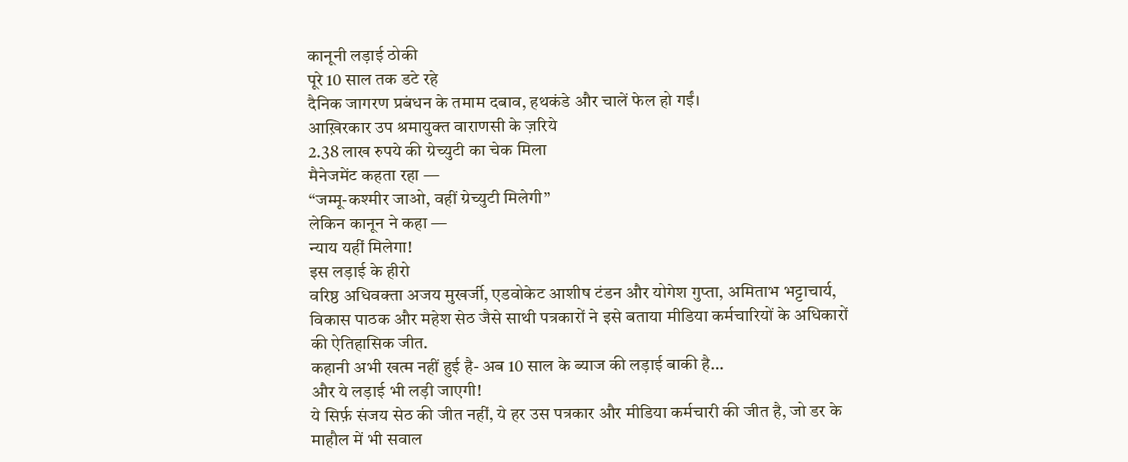कानूनी लड़ाई ठोकी
पूरे 10 साल तक डटे रहे
दैनिक जागरण प्रबंधन के तमाम दबाव, हथकंडे और चालें फेल हो गईं।
आख़िरकार उप श्रमायुक्त वाराणसी के ज़रिये
2.38 लाख रुपये की ग्रेच्युटी का चेक मिला
मैनेजमेंट कहता रहा —
“जम्मू-कश्मीर जाओ, वहीं ग्रेच्युटी मिलेगी”
लेकिन कानून ने कहा —
न्याय यहीं मिलेगा!
इस लड़ाई के हीरो
वरिष्ठ अधिवक्ता अजय मुखर्जी, एडवोकेट आशीष टंडन और योगेश गुप्ता, अमिताभ भट्टाचार्य, विकास पाठक और महेश सेठ जैसे साथी पत्रकारों ने इसे बताया मीडिया कर्मचारियों के अधिकारों की ऐतिहासिक जीत.
कहानी अभी खत्म नहीं हुई है- अब 10 साल के ब्याज की लड़ाई बाकी है…
और ये लड़ाई भी लड़ी जाएगी!
ये सिर्फ़ संजय सेठ की जीत नहीं, ये हर उस पत्रकार और मीडिया कर्मचारी की जीत है, जो डर के माहौल में भी सवाल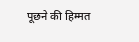पूछने की हिम्मत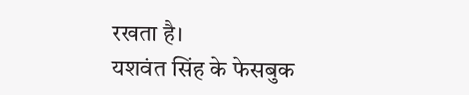रखता है।
यशवंत सिंह के फेसबुक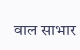वाल साभार